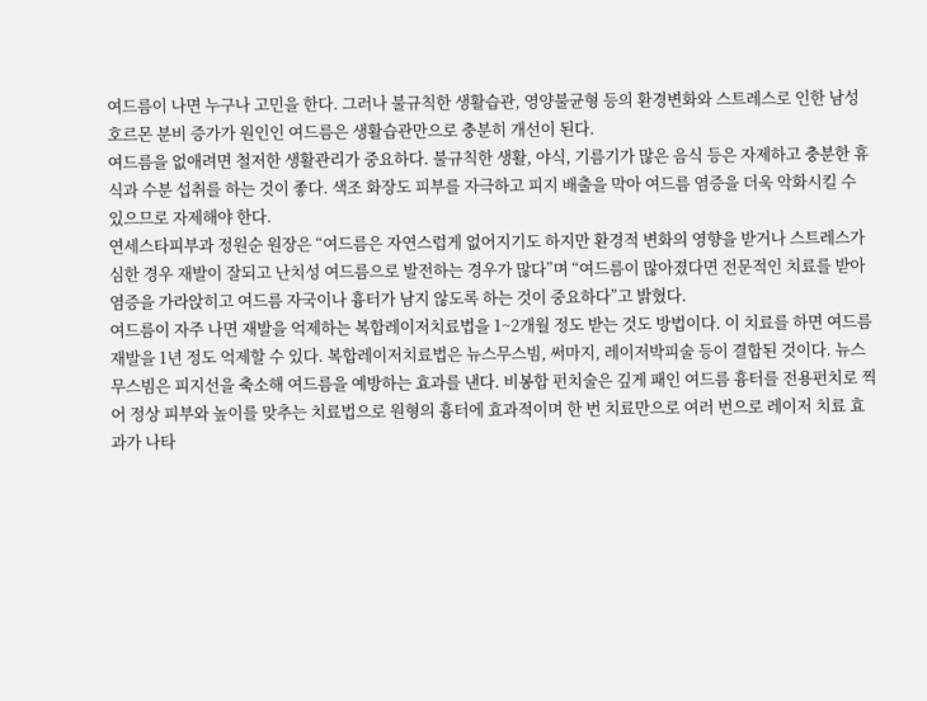여드름이 나면 누구나 고민을 한다. 그러나 불규칙한 생활습관, 영양불균형 등의 환경변화와 스트레스로 인한 남성호르몬 분비 증가가 원인인 여드름은 생활습관만으로 충분히 개선이 된다.
여드름을 없애려면 철저한 생활관리가 중요하다. 불규칙한 생활, 야식, 기름기가 많은 음식 등은 자제하고 충분한 휴식과 수분 섭취를 하는 것이 좋다. 색조 화장도 피부를 자극하고 피지 배출을 막아 여드름 염증을 더욱 악화시킬 수 있으므로 자제해야 한다.
연세스타피부과 정원순 원장은 “여드름은 자연스럽게 없어지기도 하지만 환경적 변화의 영향을 받거나 스트레스가 심한 경우 재발이 잘되고 난치성 여드름으로 발전하는 경우가 많다”며 “여드름이 많아졌다면 전문적인 치료를 받아 염증을 가라앉히고 여드름 자국이나 흉터가 남지 않도록 하는 것이 중요하다”고 밝혔다.
여드름이 자주 나면 재발을 억제하는 복합레이저치료법을 1~2개월 정도 받는 것도 방법이다. 이 치료를 하면 여드름 재발을 1년 정도 억제할 수 있다. 복합레이저치료법은 뉴스무스빔, 써마지, 레이저박피술 등이 결합된 것이다. 뉴스무스빔은 피지선을 축소해 여드름을 예방하는 효과를 낸다. 비봉합 펀치술은 깊게 패인 여드름 흉터를 전용펀치로 찍어 정상 피부와 높이를 맞추는 치료법으로 원형의 흉터에 효과적이며 한 번 치료만으로 여러 번으로 레이저 치료 효과가 나타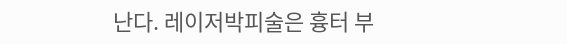난다. 레이저박피술은 흉터 부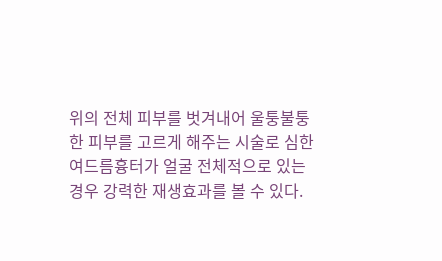위의 전체 피부를 벗겨내어 울퉁불퉁한 피부를 고르게 해주는 시술로 심한 여드름흉터가 얼굴 전체적으로 있는 경우 강력한 재생효과를 볼 수 있다.